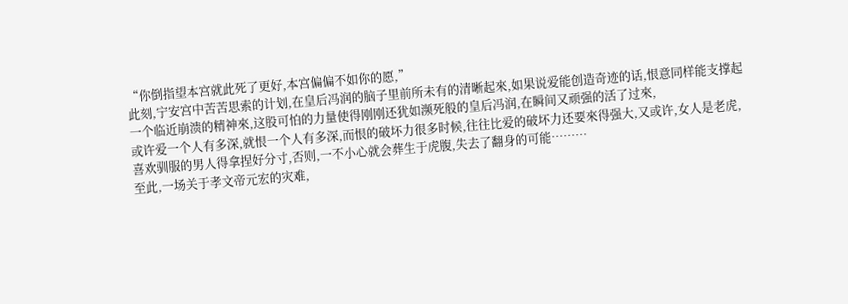“你倒指望本宫就此死了更好,本宫偏偏不如你的愿,”
此刻,宁安宫中苦苦思索的计划,在皇后冯润的脑子里前所未有的清晰起來,如果说爱能创造奇迹的话,恨意同样能支撑起一个临近崩溃的精神來,这股可怕的力量使得刚刚还犹如濒死般的皇后冯润,在瞬间又顽强的活了过來,
或许爱一个人有多深,就恨一个人有多深,而恨的破坏力很多时候,往往比爱的破坏力还要來得强大,又或许,女人是老虎,喜欢驯服的男人得拿捏好分寸,否则,一不小心就会葬生于虎腹,失去了翻身的可能………
至此,一场关于孝文帝元宏的灾难,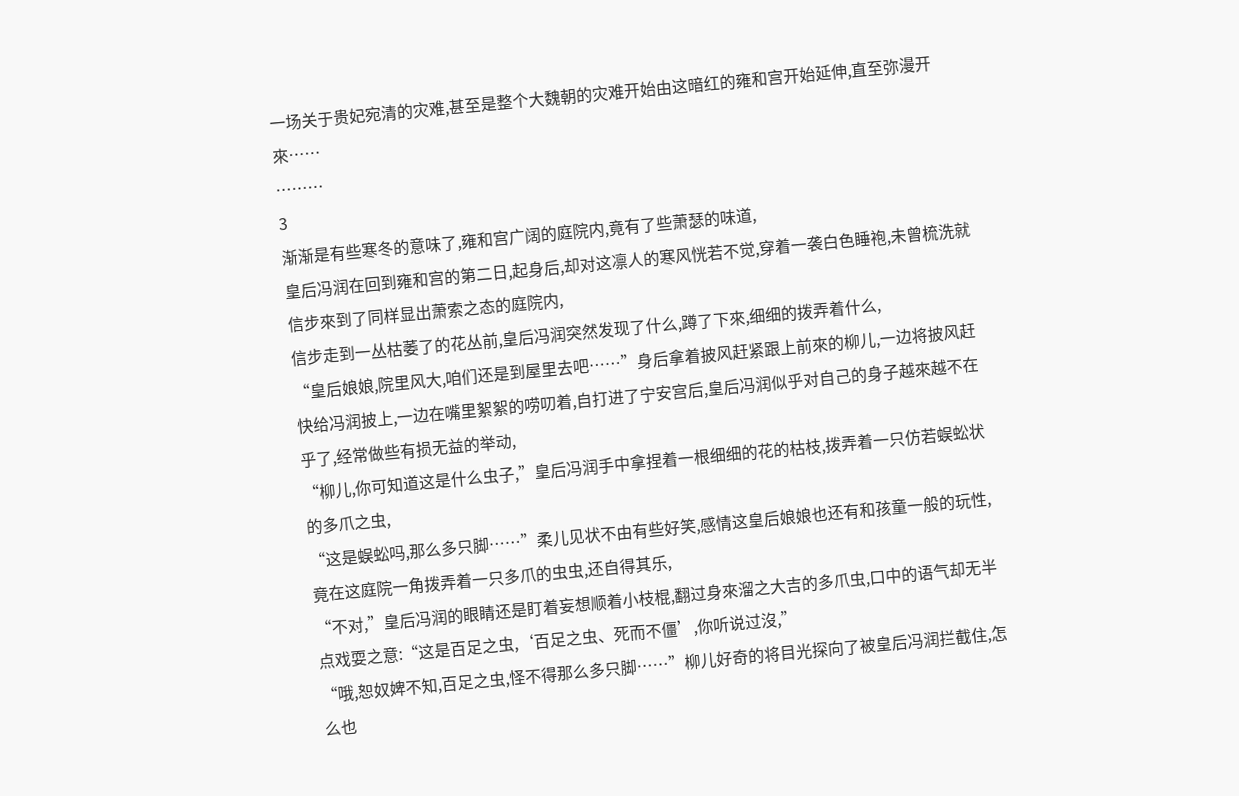一场关于贵妃宛清的灾难,甚至是整个大魏朝的灾难开始由这暗红的雍和宫开始延伸,直至弥漫开來……
………
3
渐渐是有些寒冬的意味了,雍和宫广阔的庭院内,竟有了些萧瑟的味道,
皇后冯润在回到雍和宫的第二日,起身后,却对这凛人的寒风恍若不觉,穿着一袭白色睡袍,未曾梳洗就信步來到了同样显出萧索之态的庭院内,
信步走到一丛枯萎了的花丛前,皇后冯润突然发现了什么,蹲了下來,细细的拨弄着什么,
“皇后娘娘,院里风大,咱们还是到屋里去吧……”身后拿着披风赶紧跟上前來的柳儿,一边将披风赶快给冯润披上,一边在嘴里絮絮的唠叨着,自打进了宁安宫后,皇后冯润似乎对自己的身子越來越不在乎了,经常做些有损无益的举动,
“柳儿,你可知道这是什么虫子,”皇后冯润手中拿捏着一根细细的花的枯枝,拨弄着一只仿若蜈蚣状的多爪之虫,
“这是蜈蚣吗,那么多只脚……”柔儿见状不由有些好笑,感情这皇后娘娘也还有和孩童一般的玩性,竟在这庭院一角拨弄着一只多爪的虫虫,还自得其乐,
“不对,”皇后冯润的眼睛还是盯着妄想顺着小枝棍,翻过身來溜之大吉的多爪虫,口中的语气却无半点戏耍之意:“这是百足之虫,‘百足之虫、死而不僵’,你听说过沒,”
“哦,恕奴婢不知,百足之虫,怪不得那么多只脚……”柳儿好奇的将目光探向了被皇后冯润拦截住,怎么也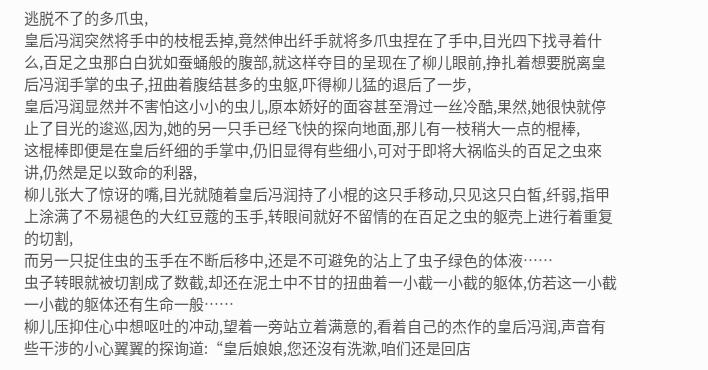逃脱不了的多爪虫,
皇后冯润突然将手中的枝棍丢掉,竟然伸出纤手就将多爪虫捏在了手中,目光四下找寻着什么,百足之虫那白白犹如蚕蛹般的腹部,就这样夺目的呈现在了柳儿眼前,挣扎着想要脱离皇后冯润手掌的虫子,扭曲着腹结甚多的虫躯,吓得柳儿猛的退后了一步,
皇后冯润显然并不害怕这小小的虫儿,原本娇好的面容甚至滑过一丝冷酷,果然,她很快就停止了目光的逡巡,因为,她的另一只手已经飞快的探向地面,那儿有一枝稍大一点的棍棒,
这棍棒即便是在皇后纤细的手掌中,仍旧显得有些细小,可对于即将大祸临头的百足之虫來讲,仍然是足以致命的利器,
柳儿张大了惊讶的嘴,目光就随着皇后冯润持了小棍的这只手移动,只见这只白皙,纤弱,指甲上涂满了不易褪色的大红豆蔻的玉手,转眼间就好不留情的在百足之虫的躯壳上进行着重复的切割,
而另一只捉住虫的玉手在不断后移中,还是不可避免的沾上了虫子绿色的体液……
虫子转眼就被切割成了数截,却还在泥土中不甘的扭曲着一小截一小截的躯体,仿若这一小截一小截的躯体还有生命一般……
柳儿压抑住心中想呕吐的冲动,望着一旁站立着满意的,看着自己的杰作的皇后冯润,声音有些干涉的小心翼翼的探询道:“皇后娘娘,您还沒有洗漱,咱们还是回店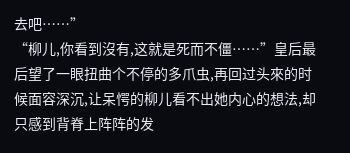去吧……”
“柳儿,你看到沒有,这就是死而不僵……”皇后最后望了一眼扭曲个不停的多爪虫,再回过头來的时候面容深沉,让呆愕的柳儿看不出她内心的想法,却只感到背脊上阵阵的发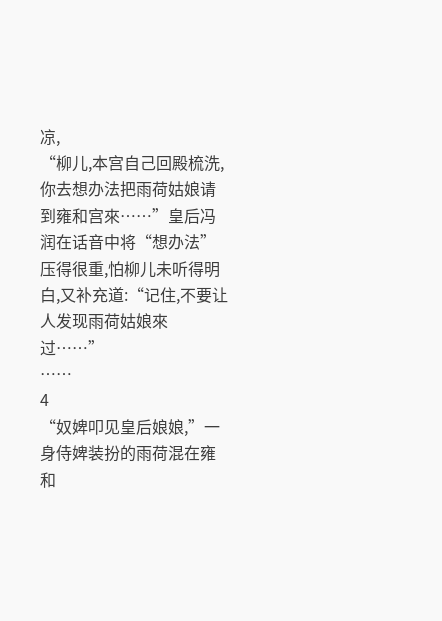凉,
“柳儿,本宫自己回殿梳洗,你去想办法把雨荷姑娘请到雍和宫來……”皇后冯润在话音中将“想办法”压得很重,怕柳儿未听得明白,又补充道:“记住,不要让人发现雨荷姑娘來过……”
……
4
“奴婢叩见皇后娘娘,”一身侍婢装扮的雨荷混在雍和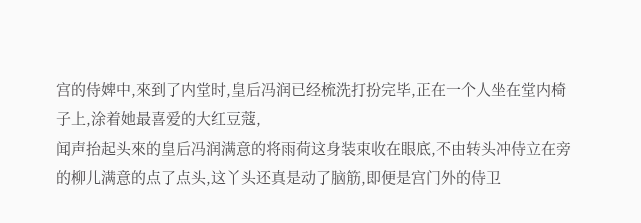宫的侍婢中,來到了内堂时,皇后冯润已经梳洗打扮完毕,正在一个人坐在堂内椅子上,涂着她最喜爱的大红豆蔻,
闻声抬起头來的皇后冯润满意的将雨荷这身装束收在眼底,不由转头冲侍立在旁的柳儿满意的点了点头,这丫头还真是动了脑筋,即便是宫门外的侍卫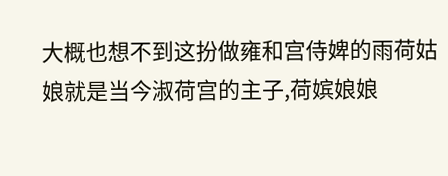大概也想不到这扮做雍和宫侍婢的雨荷姑娘就是当今淑荷宫的主子,荷嫔娘娘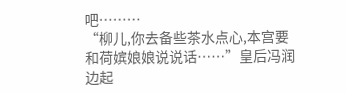吧………
“柳儿,你去备些茶水点心,本宫要和荷嫔娘娘说说话……”皇后冯润边起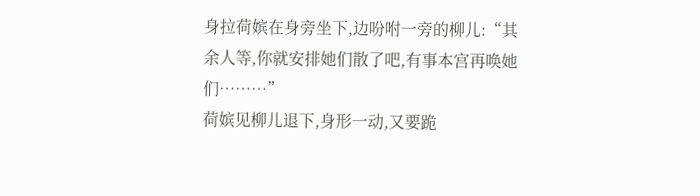身拉荷嫔在身旁坐下,边吩咐一旁的柳儿:“其余人等,你就安排她们散了吧,有事本宫再唤她们………”
荷嫔见柳儿退下,身形一动,又要跪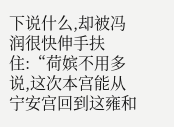下说什么,却被冯润很快伸手扶住:“荷嫔不用多说,这次本宫能从宁安宫回到这雍和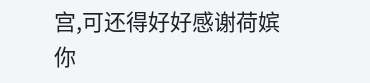宫,可还得好好感谢荷嫔你